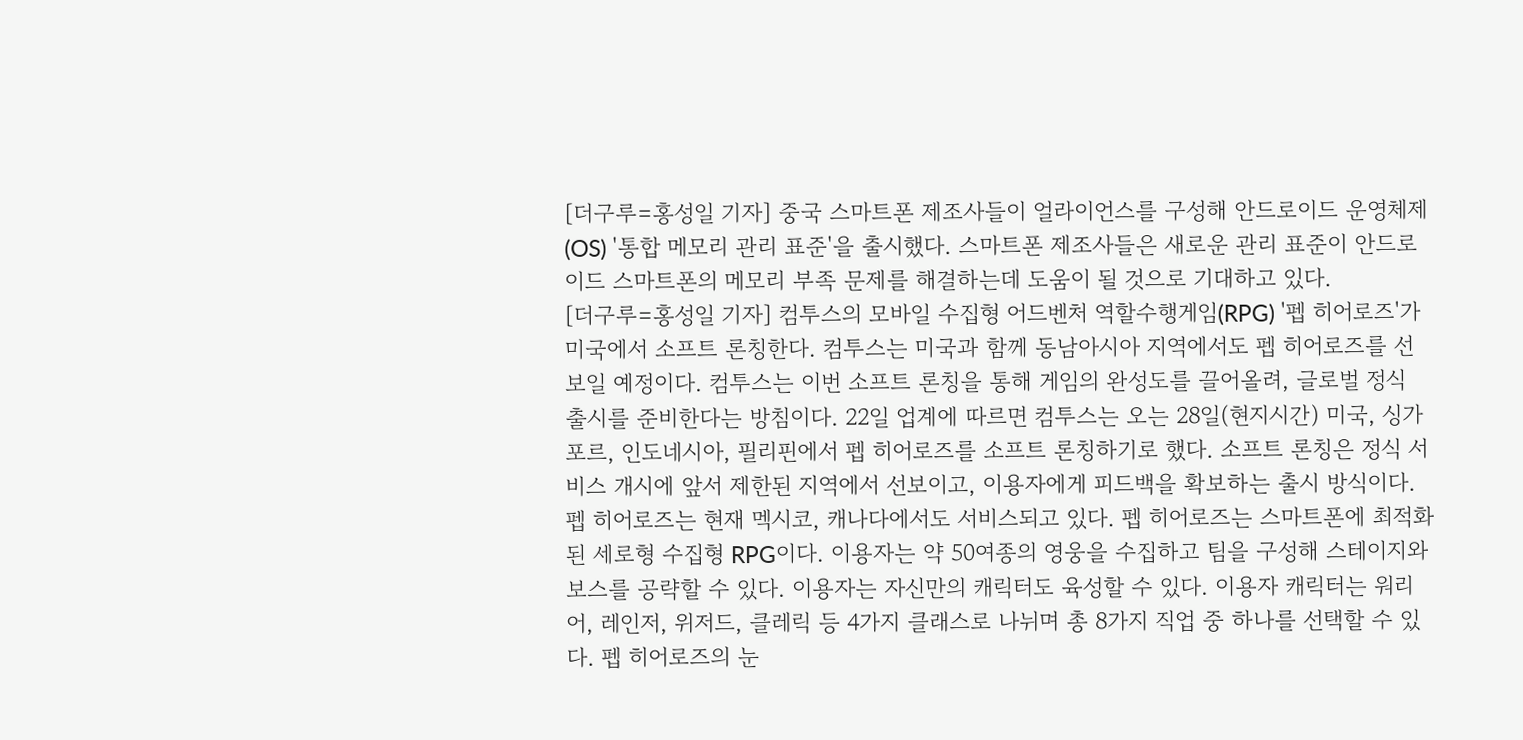[더구루=홍성일 기자] 중국 스마트폰 제조사들이 얼라이언스를 구성해 안드로이드 운영체제(OS) '통합 메모리 관리 표준'을 출시했다. 스마트폰 제조사들은 새로운 관리 표준이 안드로이드 스마트폰의 메모리 부족 문제를 해결하는데 도움이 될 것으로 기대하고 있다.
[더구루=홍성일 기자] 컴투스의 모바일 수집형 어드벤처 역할수행게임(RPG) '펩 히어로즈'가 미국에서 소프트 론칭한다. 컴투스는 미국과 함께 동남아시아 지역에서도 펩 히어로즈를 선보일 예정이다. 컴투스는 이번 소프트 론칭을 통해 게임의 완성도를 끌어올려, 글로벌 정식 출시를 준비한다는 방침이다. 22일 업계에 따르면 컴투스는 오는 28일(현지시간) 미국, 싱가포르, 인도네시아, 필리핀에서 펩 히어로즈를 소프트 론칭하기로 했다. 소프트 론칭은 정식 서비스 개시에 앞서 제한된 지역에서 선보이고, 이용자에게 피드백을 확보하는 출시 방식이다. 펩 히어로즈는 현재 멕시코, 캐나다에서도 서비스되고 있다. 펩 히어로즈는 스마트폰에 최적화된 세로형 수집형 RPG이다. 이용자는 약 50여종의 영웅을 수집하고 팀을 구성해 스테이지와 보스를 공략할 수 있다. 이용자는 자신만의 캐릭터도 육성할 수 있다. 이용자 캐릭터는 워리어, 레인저, 위저드, 클레릭 등 4가지 클래스로 나뉘며 총 8가지 직업 중 하나를 선택할 수 있다. 펩 히어로즈의 눈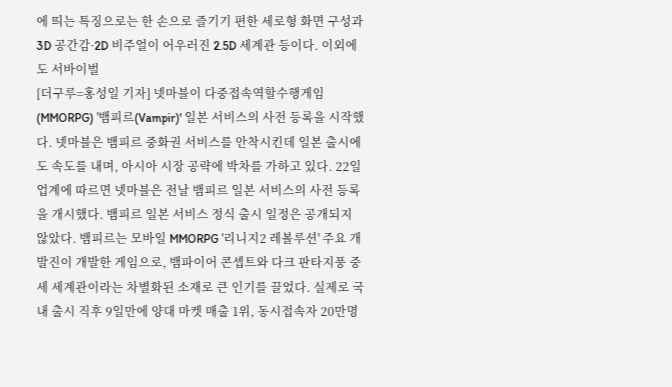에 띄는 특징으로는 한 손으로 즐기기 편한 세로형 화면 구성과 3D 공간감·2D 비주얼이 어우러진 2.5D 세계관 등이다. 이외에도 서바이벌
[더구루=홍성일 기자] 넷마블이 다중접속역할수행게임(MMORPG) '뱀피르(Vampir)' 일본 서비스의 사전 등록을 시작했다. 넷마블은 뱀피르 중화권 서비스를 안착시킨데 일본 출시에도 속도를 내며, 아시아 시장 공략에 박차를 가하고 있다. 22일 업계에 따르면 넷마블은 전날 뱀피르 일본 서비스의 사전 등록을 개시했다. 뱀피르 일본 서비스 정식 출시 일정은 공개되지 않았다. 뱀피르는 모바일 MMORPG '리니지2 레볼루션' 주요 개발진이 개발한 게임으로, 뱀파이어 콘셉트와 다크 판타지풍 중세 세계관이라는 차별화된 소재로 큰 인기를 끌었다. 실제로 국내 출시 직후 9일만에 양대 마켓 매출 1위, 동시접속자 20만명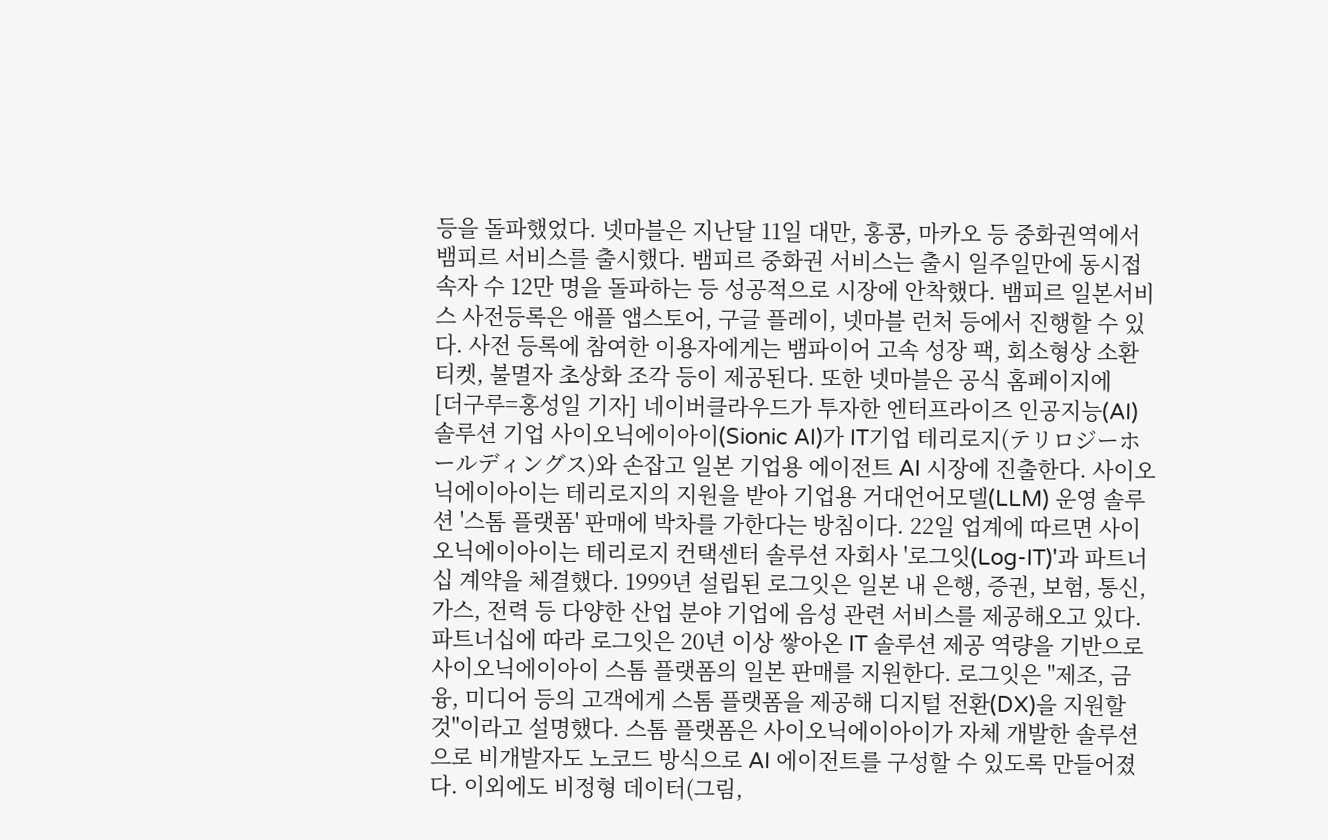등을 돌파했었다. 넷마블은 지난달 11일 대만, 홍콩, 마카오 등 중화권역에서 뱀피르 서비스를 출시했다. 뱀피르 중화권 서비스는 출시 일주일만에 동시접속자 수 12만 명을 돌파하는 등 성공적으로 시장에 안착했다. 뱀피르 일본서비스 사전등록은 애플 앱스토어, 구글 플레이, 넷마블 런처 등에서 진행할 수 있다. 사전 등록에 참여한 이용자에게는 뱀파이어 고속 성장 팩, 회소형상 소환 티켓, 불멸자 초상화 조각 등이 제공된다. 또한 넷마블은 공식 홈페이지에
[더구루=홍성일 기자] 네이버클라우드가 투자한 엔터프라이즈 인공지능(AI) 솔루션 기업 사이오닉에이아이(Sionic AI)가 IT기업 테리로지(テリロジーホールディングス)와 손잡고 일본 기업용 에이전트 AI 시장에 진출한다. 사이오닉에이아이는 테리로지의 지원을 받아 기업용 거대언어모델(LLM) 운영 솔루션 '스톰 플랫폼' 판매에 박차를 가한다는 방침이다. 22일 업계에 따르면 사이오닉에이아이는 테리로지 컨택센터 솔루션 자회사 '로그잇(Log-IT)'과 파트너십 계약을 체결했다. 1999년 설립된 로그잇은 일본 내 은행, 증권, 보험, 통신, 가스, 전력 등 다양한 산업 분야 기업에 음성 관련 서비스를 제공해오고 있다. 파트너십에 따라 로그잇은 20년 이상 쌓아온 IT 솔루션 제공 역량을 기반으로 사이오닉에이아이 스톰 플랫폼의 일본 판매를 지원한다. 로그잇은 "제조, 금융, 미디어 등의 고객에게 스톰 플랫폼을 제공해 디지털 전환(DX)을 지원할 것"이라고 설명했다. 스톰 플랫폼은 사이오닉에이아이가 자체 개발한 솔루션으로 비개발자도 노코드 방식으로 AI 에이전트를 구성할 수 있도록 만들어졌다. 이외에도 비정형 데이터(그림,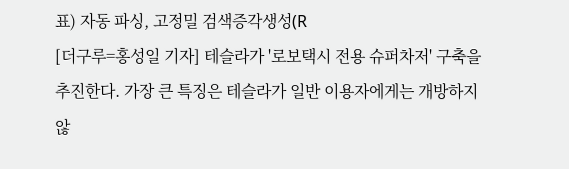표) 자동 파싱, 고정밀 검색증각생성(R
[더구루=홍성일 기자] 테슬라가 '로보택시 전용 슈퍼차저' 구축을 추진한다. 가장 큰 특징은 테슬라가 일반 이용자에게는 개방하지 않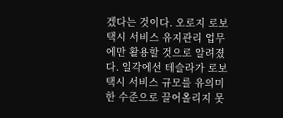겠다는 것이다. 오로지 로보택시 서비스 유지관리 업무에만 활용할 것으로 알려졌다. 일각에선 테슬라가 로보택시 서비스 규모를 유의미한 수준으로 끌어올리지 못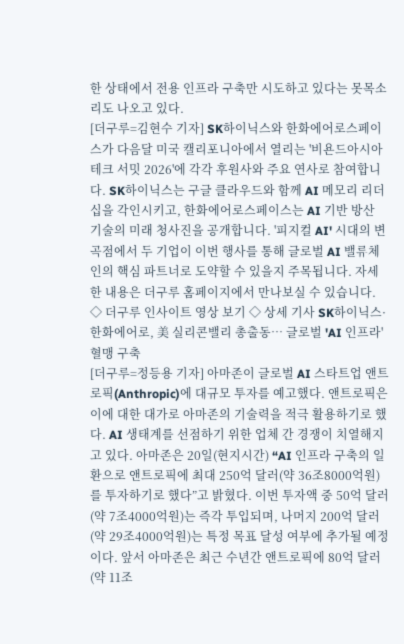한 상태에서 전용 인프라 구축만 시도하고 있다는 못목소리도 나오고 있다.
[더구루=김현수 기자] SK하이닉스와 한화에어로스페이스가 다음달 미국 캘리포니아에서 열리는 '비욘드아시아 테크 서밋 2026'에 각각 후원사와 주요 연사로 참여합니다. SK하이닉스는 구글 클라우드와 함께 AI 메모리 리더십을 각인시키고, 한화에어로스페이스는 AI 기반 방산 기술의 미래 청사진을 공개합니다. '피지컬 AI' 시대의 변곡점에서 두 기업이 이번 행사를 통해 글로벌 AI 밸류체인의 핵심 파트너로 도약할 수 있을지 주목됩니다. 자세한 내용은 더구루 홈페이지에서 만나보실 수 있습니다. ◇ 더구루 인사이트 영상 보기 ◇ 상세 기사 SK하이닉스·한화에어로, 美 실리콘밸리 총출동… 글로벌 'AI 인프라' 혈맹 구축
[더구루=정등용 기자] 아마존이 글로벌 AI 스타트업 앤트로픽(Anthropic)에 대규모 투자를 예고했다. 앤트로픽은 이에 대한 대가로 아마존의 기술력을 적극 활용하기로 했다. AI 생태계를 선점하기 위한 업체 간 경쟁이 치열해지고 있다. 아마존은 20일(현지시간) “AI 인프라 구축의 일환으로 앤트로픽에 최대 250억 달러(약 36조8000억원)를 투자하기로 했다”고 밝혔다. 이번 투자액 중 50억 달러(약 7조4000억원)는 즉각 투입되며, 나머지 200억 달러(약 29조4000억원)는 특정 목표 달성 여부에 추가될 예정이다. 앞서 아마존은 최근 수년간 앤트로픽에 80억 달러(약 11조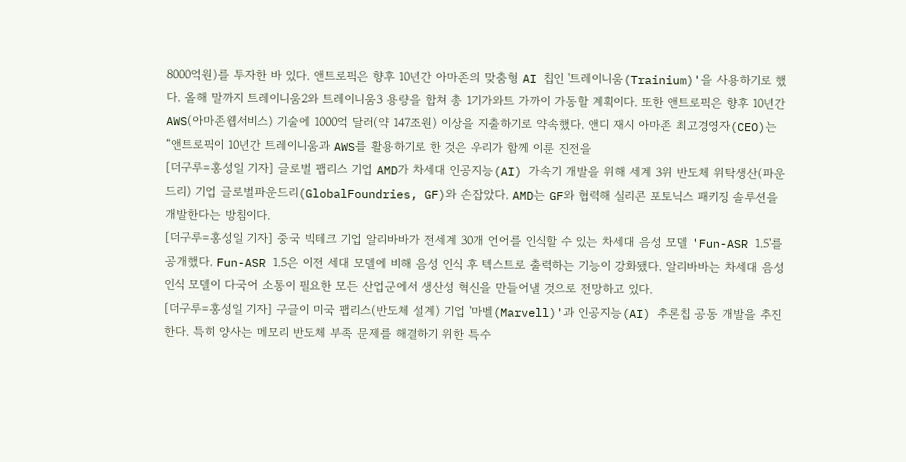8000억원)를 투자한 바 있다. 앤트로픽은 향후 10년간 아마존의 맞춤형 AI 칩인 '트레이니움(Trainium)'을 사용하기로 했다. 올해 말까지 트레이니움2와 트레이니움3 용량을 합쳐 총 1기가와트 가까이 가동할 계획이다. 또한 앤트로픽은 향후 10년간 AWS(아마존웹서비스) 기술에 1000억 달러(약 147조원) 이상을 지출하기로 약속했다. 앤디 재시 아마존 최고경영자(CEO)는 “앤트로픽이 10년간 트레이니움과 AWS를 활용하기로 한 것은 우리가 함께 이룬 진전을
[더구루=홍성일 기자] 글로벌 팹리스 기업 AMD가 차세대 인공지능(AI) 가속기 개발을 위해 세계 3위 반도체 위탁생산(파운드리) 기업 글로벌파운드리(GlobalFoundries, GF)와 손잡았다. AMD는 GF와 협력해 실리콘 포토닉스 패키징 솔루션을 개발한다는 방침이다.
[더구루=홍성일 기자] 중국 빅테크 기업 알리바바가 전세계 30개 언어를 인식할 수 있는 차세대 음성 모델 'Fun-ASR 1.5'를 공개했다. Fun-ASR 1.5은 이전 세대 모델에 비해 음성 인식 후 텍스트로 출력하는 기능이 강화됐다. 알리바바는 차세대 음성인식 모델이 다국어 소통이 필요한 모든 산업군에서 생산성 혁신을 만들어낼 것으로 전망하고 있다.
[더구루=홍성일 기자] 구글이 미국 팹리스(반도체 설계) 기업 '마벨(Marvell)'과 인공지능(AI) 추론칩 공동 개발을 추진한다. 특히 양사는 메모리 반도체 부족 문제를 해결하기 위한 특수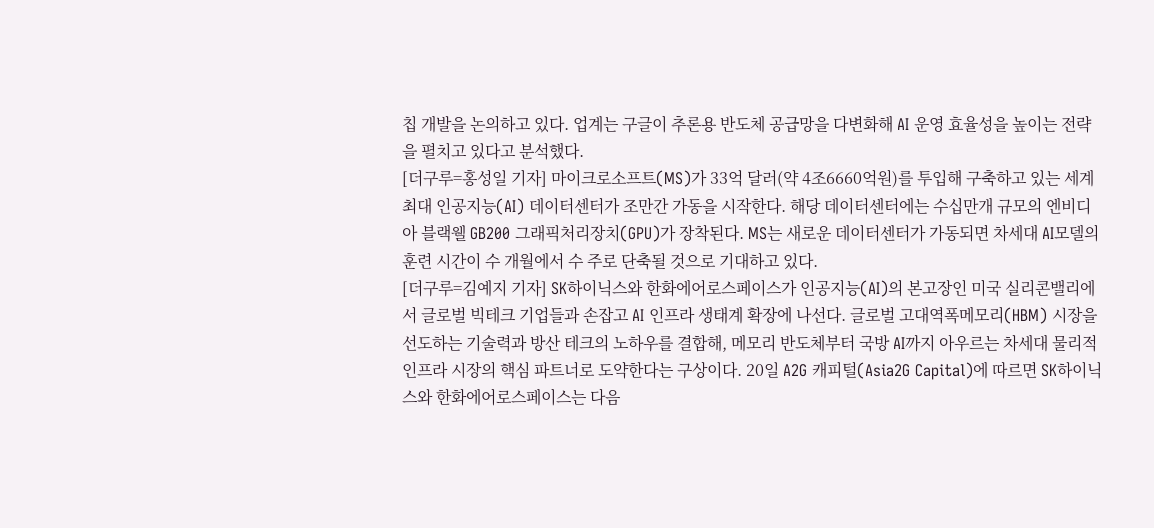칩 개발을 논의하고 있다. 업계는 구글이 추론용 반도체 공급망을 다변화해 AI 운영 효율성을 높이는 전략을 펼치고 있다고 분석했다.
[더구루=홍성일 기자] 마이크로소프트(MS)가 33억 달러(약 4조6660억원)를 투입해 구축하고 있는 세계 최대 인공지능(AI) 데이터센터가 조만간 가동을 시작한다. 해당 데이터센터에는 수십만개 규모의 엔비디아 블랙웰 GB200 그래픽처리장치(GPU)가 장착된다. MS는 새로운 데이터센터가 가동되면 차세대 AI모델의 훈련 시간이 수 개월에서 수 주로 단축될 것으로 기대하고 있다.
[더구루=김예지 기자] SK하이닉스와 한화에어로스페이스가 인공지능(AI)의 본고장인 미국 실리콘밸리에서 글로벌 빅테크 기업들과 손잡고 AI 인프라 생태계 확장에 나선다. 글로벌 고대역폭메모리(HBM) 시장을 선도하는 기술력과 방산 테크의 노하우를 결합해, 메모리 반도체부터 국방 AI까지 아우르는 차세대 물리적 인프라 시장의 핵심 파트너로 도약한다는 구상이다. 20일 A2G 캐피털(Asia2G Capital)에 따르면 SK하이닉스와 한화에어로스페이스는 다음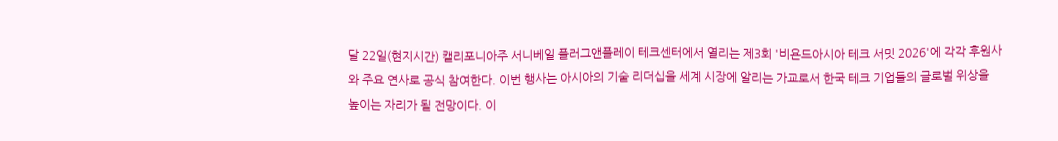달 22일(현지시간) 캘리포니아주 서니베일 플러그앤플레이 테크센터에서 열리는 제3회 '비욘드아시아 테크 서밋 2026'에 각각 후원사와 주요 연사로 공식 참여한다. 이번 행사는 아시아의 기술 리더십을 세계 시장에 알리는 가교로서 한국 테크 기업들의 글로벌 위상을 높이는 자리가 될 전망이다. 이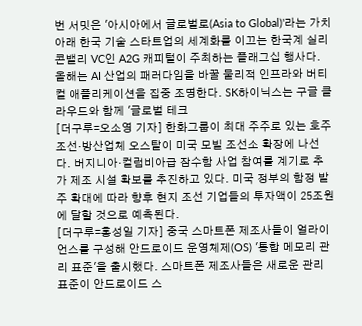번 서밋은 '아시아에서 글로벌로(Asia to Global)'라는 가치 아래 한국 기술 스타트업의 세계화를 이끄는 한국계 실리콘밸리 VC인 A2G 캐피털이 주최하는 플래그십 행사다. 올해는 AI 산업의 패러다임을 바꿀 물리적 인프라와 버티컬 애플리케이션을 집중 조명한다. SK하이닉스는 구글 클라우드와 함께 '글로벌 테크
[더구루=오소영 기자] 한화그룹이 최대 주주로 있는 호주 조선·방산업체 오스탈이 미국 모빌 조선소 확장에 나선다. 버지니아·컬럼비아급 잠수함 사업 참여를 계기로 추가 제조 시설 확보를 추진하고 있다. 미국 정부의 함정 발주 확대에 따라 향후 현지 조선 기업들의 투자액이 25조원에 달할 것으로 예측된다.
[더구루=홍성일 기자] 중국 스마트폰 제조사들이 얼라이언스를 구성해 안드로이드 운영체제(OS) '통합 메모리 관리 표준'을 출시했다. 스마트폰 제조사들은 새로운 관리 표준이 안드로이드 스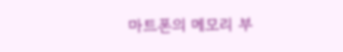마트폰의 메모리 부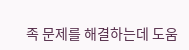족 문제를 해결하는데 도움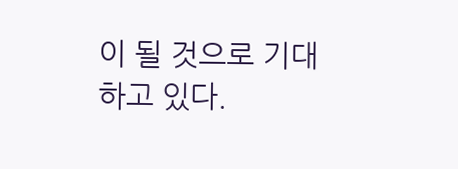이 될 것으로 기대하고 있다.